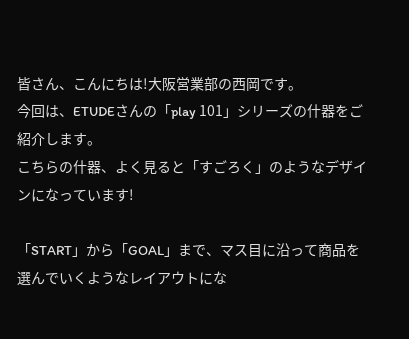皆さん、こんにちは!大阪営業部の西岡です。
今回は、ETUDEさんの「play 101」シリーズの什器をご紹介します。
こちらの什器、よく見ると「すごろく」のようなデザインになっています!

「START」から「GOAL」まで、マス目に沿って商品を選んでいくようなレイアウトにな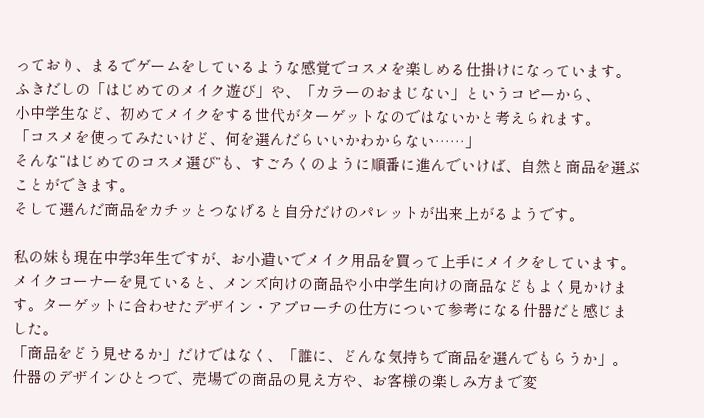っており、まるでゲームをしているような感覚でコスメを楽しめる仕掛けになっています。
ふきだしの「はじめてのメイク遊び」や、「カラーのおまじない」というコピーから、
小中学生など、初めてメイクをする世代がターゲットなのではないかと考えられます。
「コスメを使ってみたいけど、何を選んだらいいかわからない……」
そんな“はじめてのコスメ選び”も、すごろくのように順番に進んでいけば、自然と商品を選ぶことができます。
そして選んだ商品をカチッとつなげると自分だけのパレットが出来上がるようです。

私の妹も現在中学3年生ですが、お小遣いでメイク用品を買って上手にメイクをしています。メイクコーナーを見ていると、メンズ向けの商品や小中学生向けの商品などもよく見かけます。ターゲットに合わせたデザイン・アプローチの仕方について参考になる什器だと感じました。
「商品をどう見せるか」だけではなく、「誰に、どんな気持ちで商品を選んでもらうか」。
什器のデザインひとつで、売場での商品の見え方や、お客様の楽しみ方まで変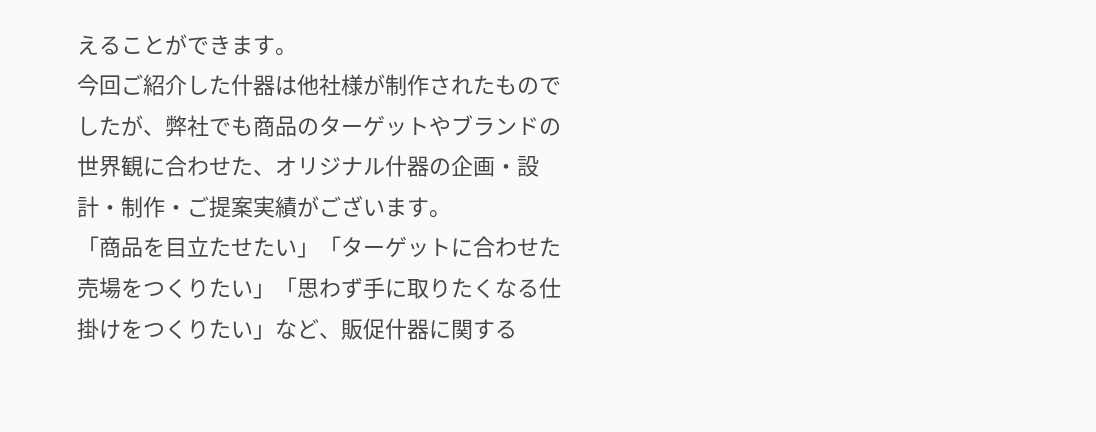えることができます。
今回ご紹介した什器は他社様が制作されたものでしたが、弊社でも商品のターゲットやブランドの世界観に合わせた、オリジナル什器の企画・設計・制作・ご提案実績がございます。
「商品を目立たせたい」「ターゲットに合わせた売場をつくりたい」「思わず手に取りたくなる仕掛けをつくりたい」など、販促什器に関する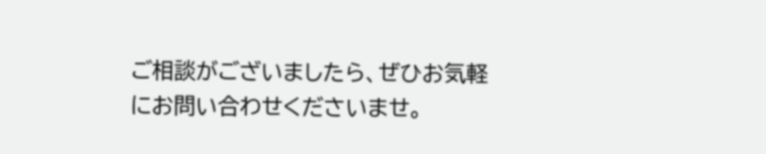ご相談がございましたら、ぜひお気軽にお問い合わせくださいませ。